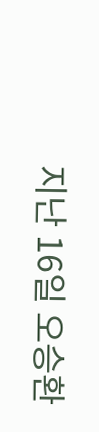지난 16일 오승환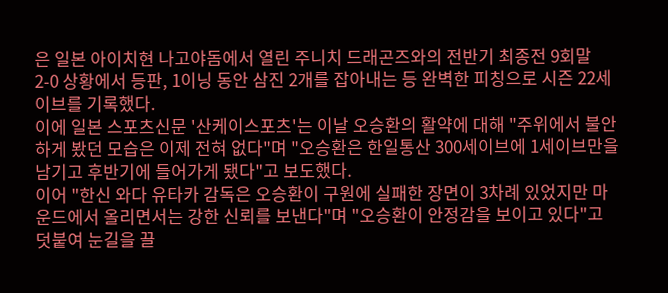은 일본 아이치현 나고야돔에서 열린 주니치 드래곤즈와의 전반기 최종전 9회말 2-0 상황에서 등판, 1이닝 동안 삼진 2개를 잡아내는 등 완벽한 피칭으로 시즌 22세이브를 기록했다.
이에 일본 스포츠신문 '산케이스포츠'는 이날 오승환의 활약에 대해 "주위에서 불안하게 봤던 모습은 이제 전혀 없다"며 "오승환은 한일통산 300세이브에 1세이브만을 남기고 후반기에 들어가게 됐다"고 보도했다.
이어 "한신 와다 유타카 감독은 오승환이 구원에 실패한 장면이 3차례 있었지만 마운드에서 올리면서는 강한 신뢰를 보낸다"며 "오승환이 안정감을 보이고 있다"고 덧붙여 눈길을 끌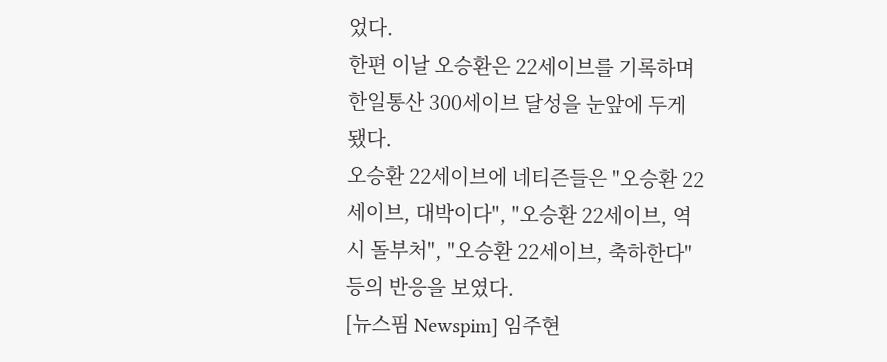었다.
한편 이날 오승환은 22세이브를 기록하며 한일통산 300세이브 달성을 눈앞에 두게 됐다.
오승환 22세이브에 네티즌들은 "오승환 22세이브, 대박이다", "오승환 22세이브, 역시 돌부처", "오승환 22세이브, 축하한다" 등의 반응을 보였다.
[뉴스핌 Newspim] 임주현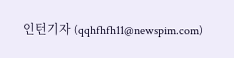인턴기자 (qqhfhfh11@newspim.com)